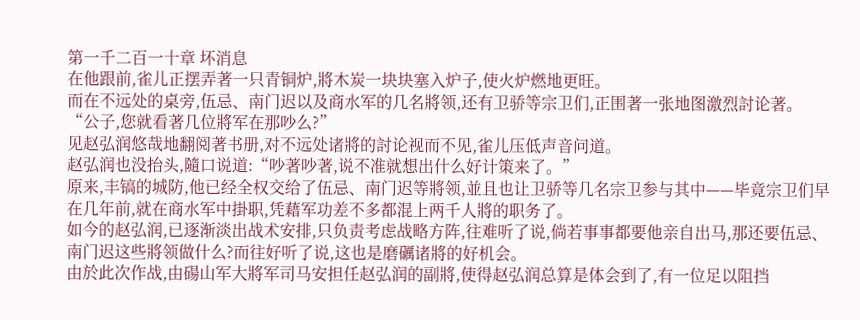第一千二百一十章 坏消息
在他跟前,雀儿正摆弄著一只青铜炉,將木炭一块块塞入炉子,使火炉燃地更旺。
而在不远处的桌旁,伍忌、南门迟以及商水军的几名將领,还有卫骄等宗卫们,正围著一张地图激烈討论著。
“公子,您就看著几位將军在那吵么?”
见赵弘润悠哉地翻阅著书册,对不远处诸將的討论视而不见,雀儿压低声音问道。
赵弘润也没抬头,隨口说道:“吵著吵著,说不准就想出什么好计策来了。”
原来,丰镐的城防,他已经全权交给了伍忌、南门迟等將领,並且也让卫骄等几名宗卫参与其中——毕竟宗卫们早在几年前,就在商水军中掛职,凭藉军功差不多都混上两千人將的职务了。
如今的赵弘润,已逐渐淡出战术安排,只负责考虑战略方阵,往难听了说,倘若事事都要他亲自出马,那还要伍忌、南门迟这些將领做什么?而往好听了说,这也是磨礪诸將的好机会。
由於此次作战,由碭山军大將军司马安担任赵弘润的副將,使得赵弘润总算是体会到了,有一位足以阻挡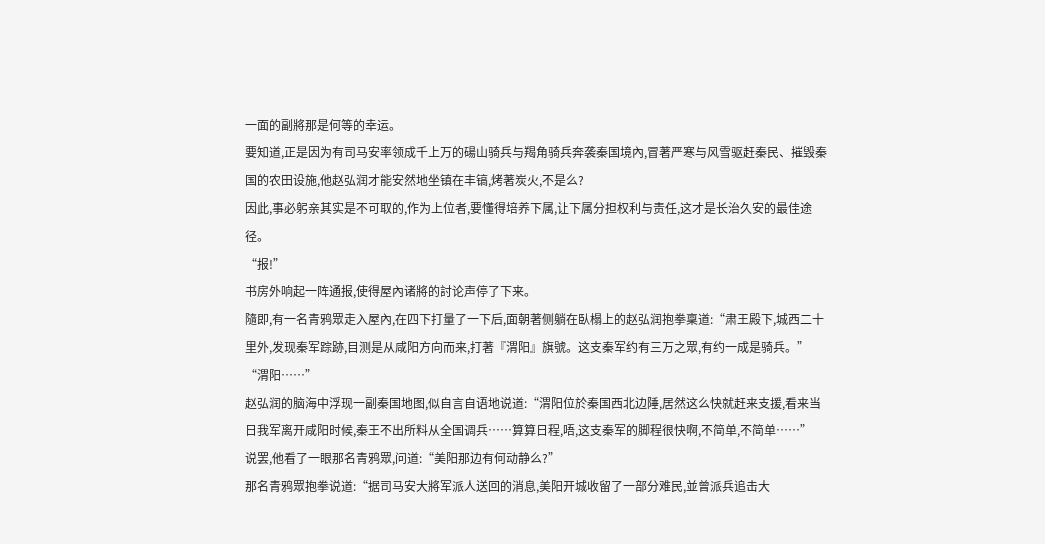一面的副將那是何等的幸运。
要知道,正是因为有司马安率领成千上万的碭山骑兵与羯角骑兵奔袭秦国境內,冒著严寒与风雪驱赶秦民、摧毁秦国的农田设施,他赵弘润才能安然地坐镇在丰镐,烤著炭火,不是么?
因此,事必躬亲其实是不可取的,作为上位者,要懂得培养下属,让下属分担权利与责任,这才是长治久安的最佳途径。
“报!”
书房外响起一阵通报,使得屋內诸將的討论声停了下来。
隨即,有一名青鸦眾走入屋內,在四下打量了一下后,面朝著侧躺在臥榻上的赵弘润抱拳稟道:“肃王殿下,城西二十里外,发现秦军踪跡,目测是从咸阳方向而来,打著『渭阳』旗號。这支秦军约有三万之眾,有约一成是骑兵。”
“渭阳……”
赵弘润的脑海中浮现一副秦国地图,似自言自语地说道:“渭阳位於秦国西北边陲,居然这么快就赶来支援,看来当日我军离开咸阳时候,秦王不出所料从全国调兵……算算日程,唔,这支秦军的脚程很快啊,不简单,不简单……”
说罢,他看了一眼那名青鸦眾,问道:“美阳那边有何动静么?”
那名青鸦眾抱拳说道:“据司马安大將军派人送回的消息,美阳开城收留了一部分难民,並曾派兵追击大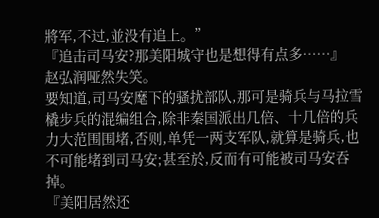將军,不过,並没有追上。”
『追击司马安?那美阳城守也是想得有点多……』
赵弘润哑然失笑。
要知道,司马安麾下的骚扰部队,那可是骑兵与马拉雪橇步兵的混编组合,除非秦国派出几倍、十几倍的兵力大范围围堵,否则,单凭一两支军队,就算是骑兵,也不可能堵到司马安;甚至於,反而有可能被司马安吞掉。
『美阳居然还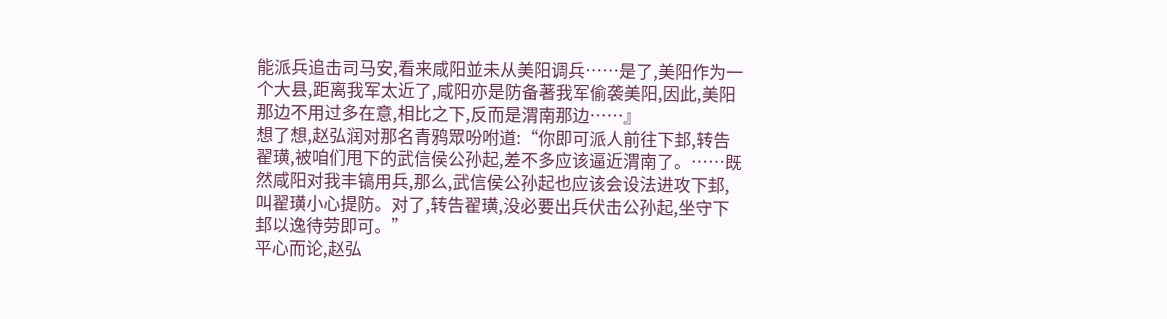能派兵追击司马安,看来咸阳並未从美阳调兵……是了,美阳作为一个大县,距离我军太近了,咸阳亦是防备著我军偷袭美阳,因此,美阳那边不用过多在意,相比之下,反而是渭南那边……』
想了想,赵弘润对那名青鸦眾吩咐道:“你即可派人前往下邽,转告翟璜,被咱们甩下的武信侯公孙起,差不多应该逼近渭南了。……既然咸阳对我丰镐用兵,那么,武信侯公孙起也应该会设法进攻下邽,叫翟璜小心提防。对了,转告翟璜,没必要出兵伏击公孙起,坐守下邽以逸待劳即可。”
平心而论,赵弘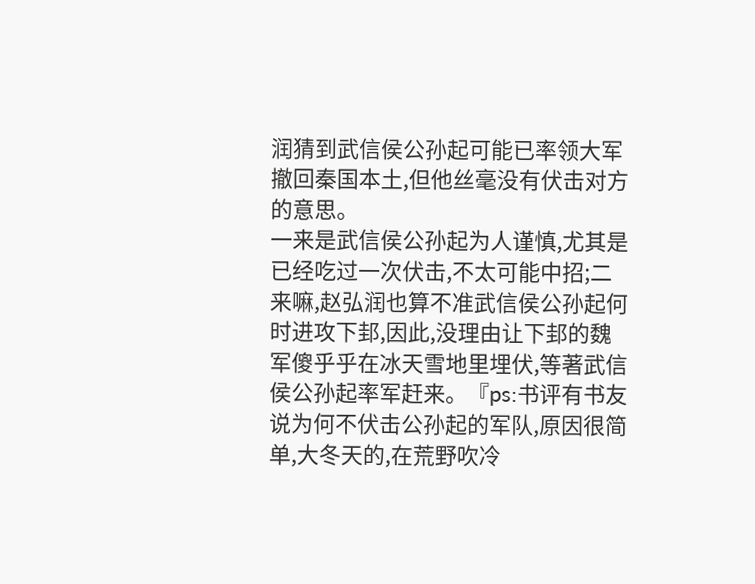润猜到武信侯公孙起可能已率领大军撤回秦国本土,但他丝毫没有伏击对方的意思。
一来是武信侯公孙起为人谨慎,尤其是已经吃过一次伏击,不太可能中招;二来嘛,赵弘润也算不准武信侯公孙起何时进攻下邽,因此,没理由让下邽的魏军傻乎乎在冰天雪地里埋伏,等著武信侯公孙起率军赶来。『ps:书评有书友说为何不伏击公孙起的军队,原因很简单,大冬天的,在荒野吹冷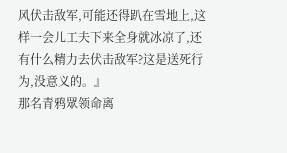风伏击敌军,可能还得趴在雪地上,这样一会儿工夫下来全身就冰凉了,还有什么精力去伏击敌军?这是送死行为,没意义的。』
那名青鸦眾领命离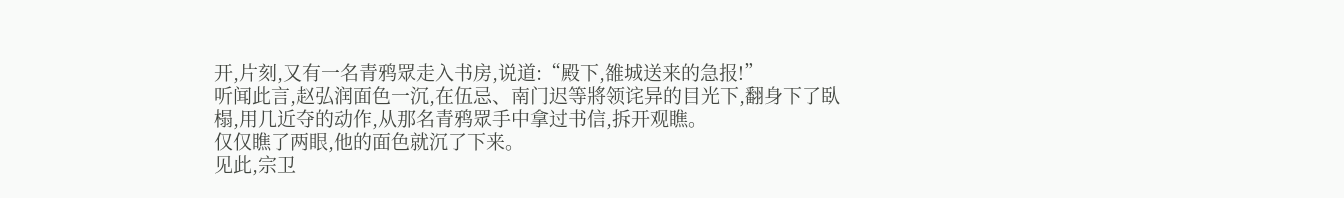开,片刻,又有一名青鸦眾走入书房,说道:“殿下,雒城送来的急报!”
听闻此言,赵弘润面色一沉,在伍忌、南门迟等將领诧异的目光下,翻身下了臥榻,用几近夺的动作,从那名青鸦眾手中拿过书信,拆开观瞧。
仅仅瞧了两眼,他的面色就沉了下来。
见此,宗卫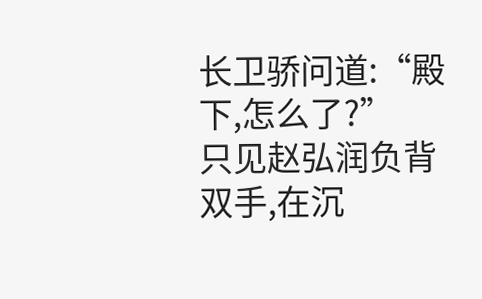长卫骄问道:“殿下,怎么了?”
只见赵弘润负背双手,在沉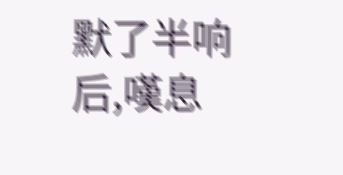默了半响后,嘆息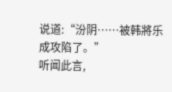说道:“汾阴……被韩將乐成攻陷了。”
听闻此言,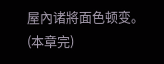屋內诸將面色顿变。
(本章完)